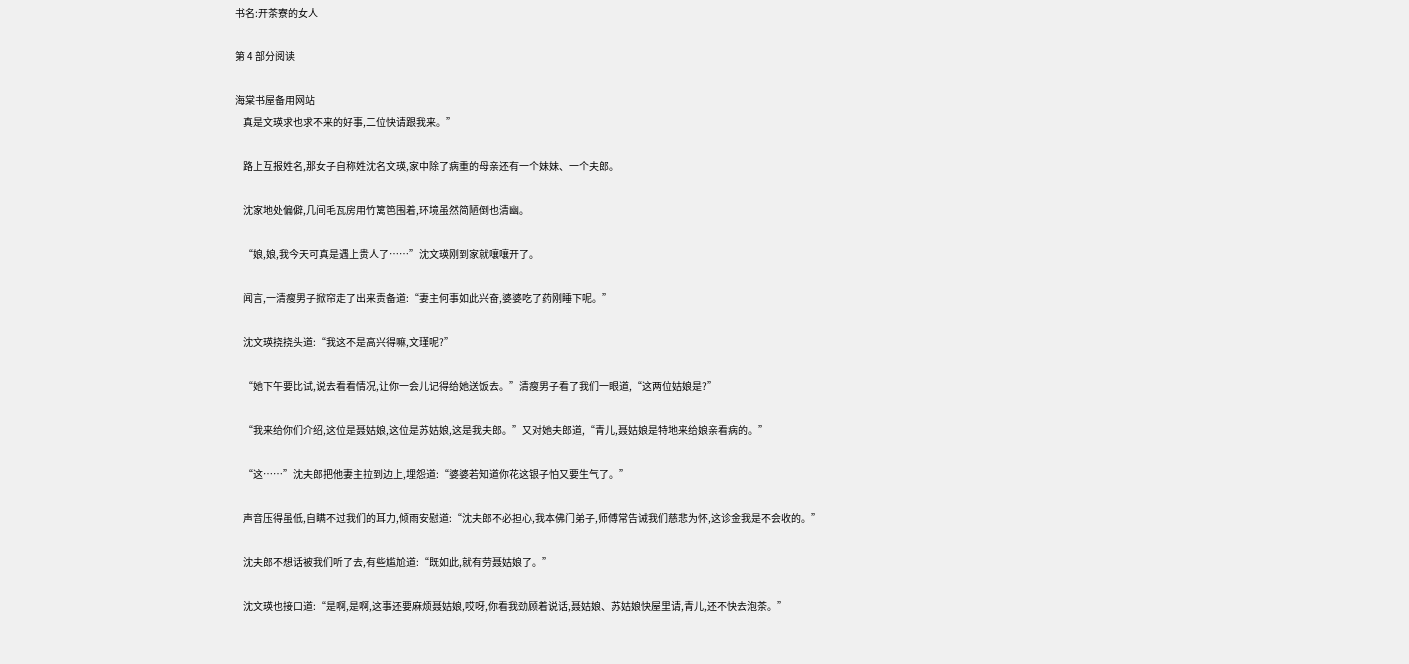书名:开茶寮的女人

第 4 部分阅读

海棠书屋备用网站
    真是文瑛求也求不来的好事,二位快请跟我来。”

    路上互报姓名,那女子自称姓沈名文瑛,家中除了病重的母亲还有一个妹妹、一个夫郎。

    沈家地处偏僻,几间毛瓦房用竹篱笆围着,环境虽然简陋倒也清幽。

    “娘,娘,我今天可真是遇上贵人了……”沈文瑛刚到家就嚷嚷开了。

    闻言,一清瘦男子掀帘走了出来责备道:“妻主何事如此兴奋,婆婆吃了药刚睡下呢。”

    沈文瑛挠挠头道:“我这不是高兴得嘛,文瑾呢?”

    “她下午要比试,说去看看情况,让你一会儿记得给她送饭去。”清瘦男子看了我们一眼道,“这两位姑娘是?”

    “我来给你们介绍,这位是聂姑娘,这位是苏姑娘,这是我夫郎。”又对她夫郎道,“青儿,聂姑娘是特地来给娘亲看病的。”

    “这……”沈夫郎把他妻主拉到边上,埋怨道:“婆婆若知道你花这银子怕又要生气了。”

    声音压得虽低,自瞒不过我们的耳力,倾雨安慰道:“沈夫郎不必担心,我本佛门弟子,师傅常告诫我们慈悲为怀,这诊金我是不会收的。”

    沈夫郎不想话被我们听了去,有些尴尬道:“既如此,就有劳聂姑娘了。”

    沈文瑛也接口道:“是啊,是啊,这事还要麻烦聂姑娘,哎呀,你看我劲顾着说话,聂姑娘、苏姑娘快屋里请,青儿,还不快去泡茶。”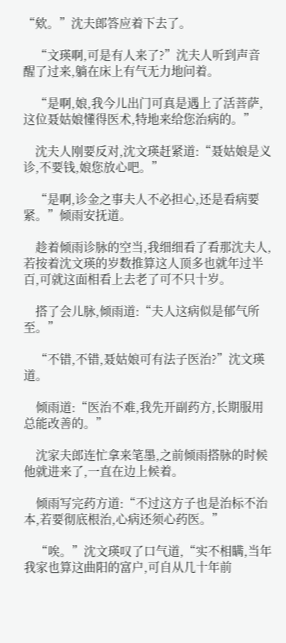“欸。”沈夫郎答应着下去了。

    “文瑛啊,可是有人来了?”沈夫人听到声音醒了过来,躺在床上有气无力地问着。

    “是啊,娘,我今儿出门可真是遇上了活菩萨,这位聂姑娘懂得医术,特地来给您治病的。”

    沈夫人刚要反对,沈文瑛赶紧道:“聂姑娘是义诊,不要钱,娘您放心吧。”

    “是啊,诊金之事夫人不必担心,还是看病要紧。”倾雨安抚道。

    趁着倾雨诊脉的空当,我细细看了看那沈夫人,若按着沈文瑛的岁数推算这人顶多也就年过半百,可就这面相看上去老了可不只十岁。

    搭了会儿脉,倾雨道:“夫人这病似是郁气所至。”

    “不错,不错,聂姑娘可有法子医治?”沈文瑛道。

    倾雨道:“医治不难,我先开副药方,长期服用总能改善的。”

    沈家夫郎连忙拿来笔墨,之前倾雨搭脉的时候他就进来了,一直在边上候着。

    倾雨写完药方道:“不过这方子也是治标不治本,若要彻底根治,心病还须心药医。”

    “唉。”沈文瑛叹了口气道,“实不相瞒,当年我家也算这曲阳的富户,可自从几十年前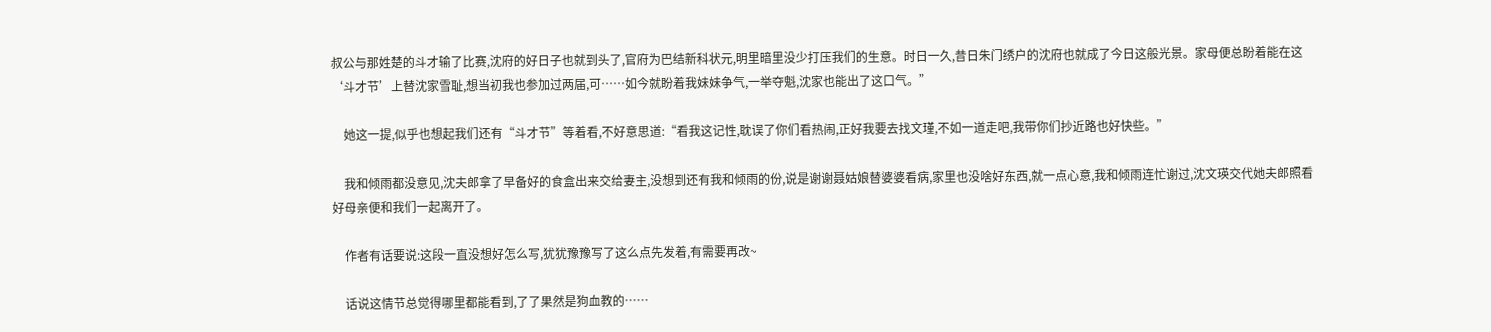叔公与那姓楚的斗才输了比赛,沈府的好日子也就到头了,官府为巴结新科状元,明里暗里没少打压我们的生意。时日一久,昔日朱门绣户的沈府也就成了今日这般光景。家母便总盼着能在这‘斗才节’上替沈家雪耻,想当初我也参加过两届,可……如今就盼着我妹妹争气,一举夺魁,沈家也能出了这口气。”

    她这一提,似乎也想起我们还有“斗才节”等着看,不好意思道:“看我这记性,耽误了你们看热闹,正好我要去找文瑾,不如一道走吧,我带你们抄近路也好快些。”

    我和倾雨都没意见,沈夫郎拿了早备好的食盒出来交给妻主,没想到还有我和倾雨的份,说是谢谢聂姑娘替婆婆看病,家里也没啥好东西,就一点心意,我和倾雨连忙谢过,沈文瑛交代她夫郎照看好母亲便和我们一起离开了。

    作者有话要说:这段一直没想好怎么写,犹犹豫豫写了这么点先发着,有需要再改~

    话说这情节总觉得哪里都能看到,了了果然是狗血教的……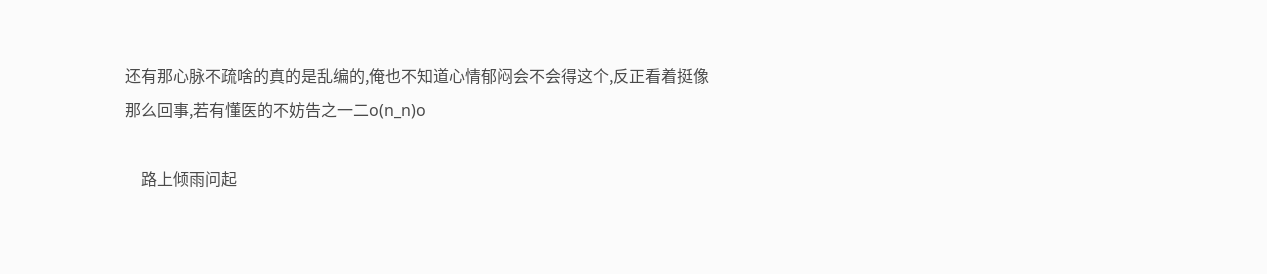还有那心脉不疏啥的真的是乱编的,俺也不知道心情郁闷会不会得这个,反正看着挺像那么回事,若有懂医的不妨告之一二o(n_n)o

    路上倾雨问起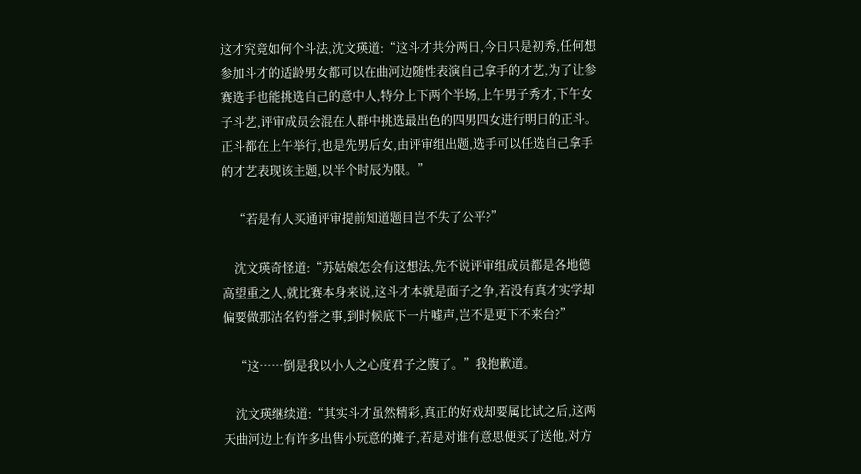这才究竟如何个斗法,沈文瑛道:“这斗才共分两日,今日只是初秀,任何想参加斗才的适龄男女都可以在曲河边随性表演自己拿手的才艺,为了让参赛选手也能挑选自己的意中人,特分上下两个半场,上午男子秀才,下午女子斗艺,评审成员会混在人群中挑选最出色的四男四女进行明日的正斗。正斗都在上午举行,也是先男后女,由评审组出题,选手可以任选自己拿手的才艺表现该主题,以半个时辰为限。”

    “若是有人买通评审提前知道题目岂不失了公平?”

    沈文瑛奇怪道:“苏姑娘怎会有这想法,先不说评审组成员都是各地德高望重之人,就比赛本身来说,这斗才本就是面子之争,若没有真才实学却偏要做那沽名钓誉之事,到时候底下一片嘘声,岂不是更下不来台?”

    “这……倒是我以小人之心度君子之腹了。”我抱歉道。

    沈文瑛继续道:“其实斗才虽然精彩,真正的好戏却要属比试之后,这两天曲河边上有许多出售小玩意的摊子,若是对谁有意思便买了送他,对方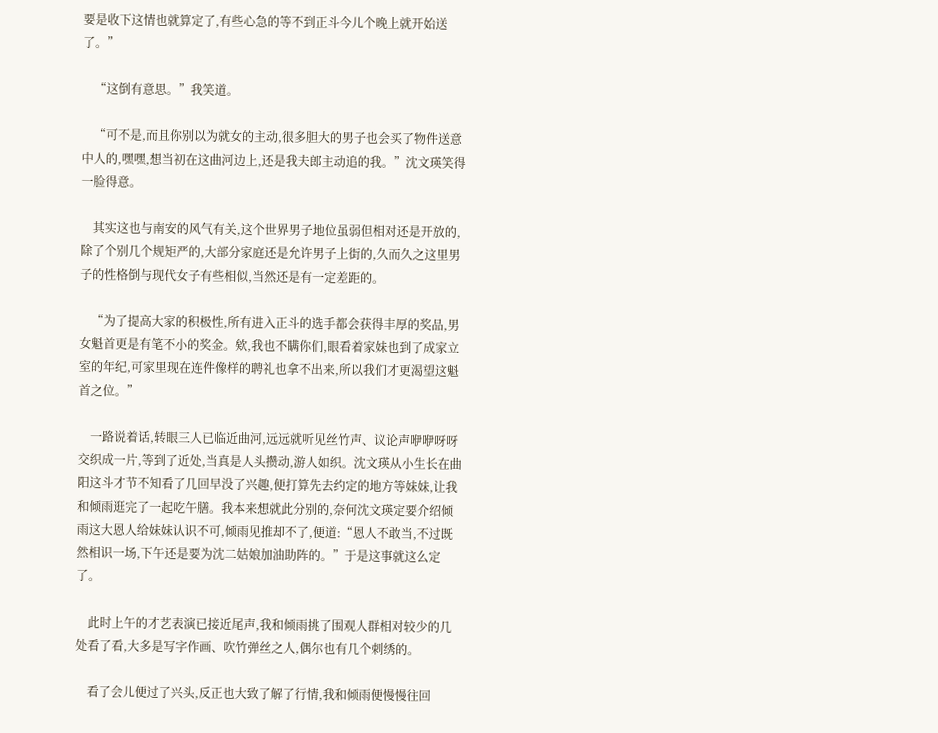要是收下这情也就算定了,有些心急的等不到正斗今儿个晚上就开始送了。”

    “这倒有意思。”我笑道。

    “可不是,而且你别以为就女的主动,很多胆大的男子也会买了物件送意中人的,嘿嘿,想当初在这曲河边上,还是我夫郎主动追的我。”沈文瑛笑得一脸得意。

    其实这也与南安的风气有关,这个世界男子地位虽弱但相对还是开放的,除了个别几个规矩严的,大部分家庭还是允许男子上街的,久而久之这里男子的性格倒与现代女子有些相似,当然还是有一定差距的。

    “为了提高大家的积极性,所有进入正斗的选手都会获得丰厚的奖品,男女魁首更是有笔不小的奖金。欸,我也不瞒你们,眼看着家妹也到了成家立室的年纪,可家里现在连件像样的聘礼也拿不出来,所以我们才更渴望这魁首之位。”

    一路说着话,转眼三人已临近曲河,远远就听见丝竹声、议论声咿咿呀呀交织成一片,等到了近处,当真是人头攒动,游人如织。沈文瑛从小生长在曲阳这斗才节不知看了几回早没了兴趣,便打算先去约定的地方等妹妹,让我和倾雨逛完了一起吃午膳。我本来想就此分别的,奈何沈文瑛定要介绍倾雨这大恩人给妹妹认识不可,倾雨见推却不了,便道:“恩人不敢当,不过既然相识一场,下午还是要为沈二姑娘加油助阵的。”于是这事就这么定了。

    此时上午的才艺表演已接近尾声,我和倾雨挑了围观人群相对较少的几处看了看,大多是写字作画、吹竹弹丝之人,偶尔也有几个刺绣的。

    看了会儿便过了兴头,反正也大致了解了行情,我和倾雨便慢慢往回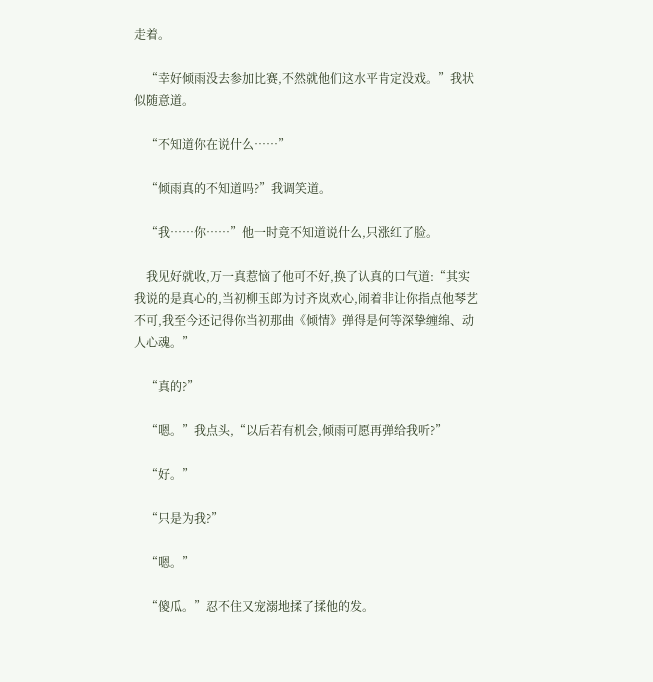走着。

    “幸好倾雨没去参加比赛,不然就他们这水平肯定没戏。”我状似随意道。

    “不知道你在说什么……”

    “倾雨真的不知道吗?”我调笑道。

    “我……你……”他一时竟不知道说什么,只涨红了脸。

    我见好就收,万一真惹恼了他可不好,换了认真的口气道:“其实我说的是真心的,当初柳玉郎为讨齐岚欢心,闹着非让你指点他琴艺不可,我至今还记得你当初那曲《倾情》弹得是何等深挚缠绵、动人心魂。”

    “真的?”

    “嗯。”我点头,“以后若有机会,倾雨可愿再弹给我听?”

    “好。”

    “只是为我?”

    “嗯。”

    “傻瓜。”忍不住又宠溺地揉了揉他的发。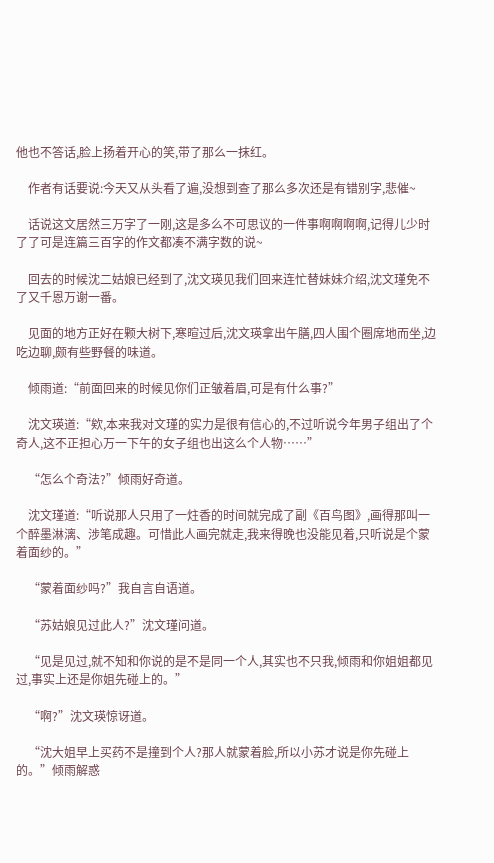他也不答话,脸上扬着开心的笑,带了那么一抹红。

    作者有话要说:今天又从头看了遍,没想到查了那么多次还是有错别字,悲催~

    话说这文居然三万字了一刚,这是多么不可思议的一件事啊啊啊啊,记得儿少时了了可是连篇三百字的作文都凑不满字数的说~

    回去的时候沈二姑娘已经到了,沈文瑛见我们回来连忙替妹妹介绍,沈文瑾免不了又千恩万谢一番。

    见面的地方正好在颗大树下,寒暄过后,沈文瑛拿出午膳,四人围个圈席地而坐,边吃边聊,颇有些野餐的味道。

    倾雨道:“前面回来的时候见你们正皱着眉,可是有什么事?”

    沈文瑛道:“欸,本来我对文瑾的实力是很有信心的,不过听说今年男子组出了个奇人,这不正担心万一下午的女子组也出这么个人物……”

    “怎么个奇法?”倾雨好奇道。

    沈文瑾道:“听说那人只用了一炷香的时间就完成了副《百鸟图》,画得那叫一个醉墨淋漓、涉笔成趣。可惜此人画完就走,我来得晚也没能见着,只听说是个蒙着面纱的。”

    “蒙着面纱吗?”我自言自语道。

    “苏姑娘见过此人?”沈文瑾问道。

    “见是见过,就不知和你说的是不是同一个人,其实也不只我,倾雨和你姐姐都见过,事实上还是你姐先碰上的。”

    “啊?”沈文瑛惊讶道。

    “沈大姐早上买药不是撞到个人?那人就蒙着脸,所以小苏才说是你先碰上的。”倾雨解惑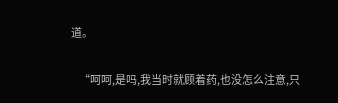道。

    “呵呵,是吗,我当时就顾着药,也没怎么注意,只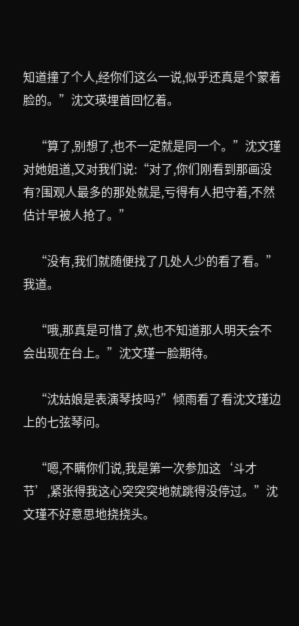知道撞了个人,经你们这么一说,似乎还真是个蒙着脸的。”沈文瑛埋首回忆着。

    “算了,别想了,也不一定就是同一个。”沈文瑾对她姐道,又对我们说:“对了,你们刚看到那画没有?围观人最多的那处就是,亏得有人把守着,不然估计早被人抢了。”

    “没有,我们就随便找了几处人少的看了看。”我道。

    “哦,那真是可惜了,欸,也不知道那人明天会不会出现在台上。”沈文瑾一脸期待。

    “沈姑娘是表演琴技吗?”倾雨看了看沈文瑾边上的七弦琴问。

    “嗯,不瞒你们说,我是第一次参加这‘斗才节’,紧张得我这心突突突地就跳得没停过。”沈文瑾不好意思地挠挠头。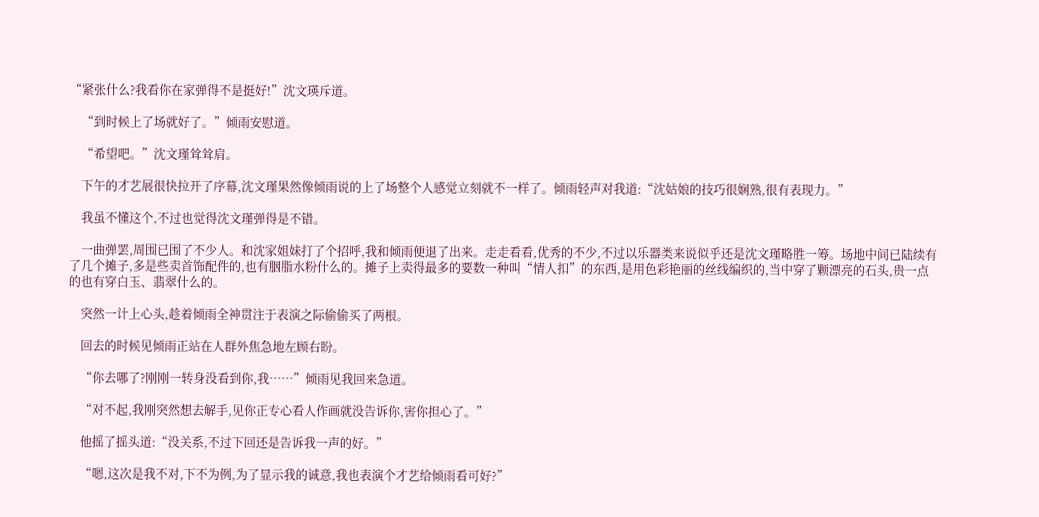“紧张什么?我看你在家弹得不是挺好!”沈文瑛斥道。

    “到时候上了场就好了。”倾雨安慰道。

    “希望吧。”沈文瑾耸耸肩。

    下午的才艺展很快拉开了序幕,沈文瑾果然像倾雨说的上了场整个人感觉立刻就不一样了。倾雨轻声对我道:“沈姑娘的技巧很娴熟,很有表现力。”

    我虽不懂这个,不过也觉得沈文瑾弹得是不错。

    一曲弹罢,周围已围了不少人。和沈家姐妹打了个招呼,我和倾雨便退了出来。走走看看,优秀的不少,不过以乐器类来说似乎还是沈文瑾略胜一筹。场地中间已陆续有了几个摊子,多是些卖首饰配件的,也有胭脂水粉什么的。摊子上卖得最多的要数一种叫“情人扣”的东西,是用色彩艳丽的丝线编织的,当中穿了颗漂亮的石头,贵一点的也有穿白玉、翡翠什么的。

    突然一计上心头,趁着倾雨全神贯注于表演之际偷偷买了两根。

    回去的时候见倾雨正站在人群外焦急地左顾右盼。

    “你去哪了?刚刚一转身没看到你,我……”倾雨见我回来急道。

    “对不起,我刚突然想去解手,见你正专心看人作画就没告诉你,害你担心了。”

    他摇了摇头道:“没关系,不过下回还是告诉我一声的好。”

    “嗯,这次是我不对,下不为例,为了显示我的诚意,我也表演个才艺给倾雨看可好?”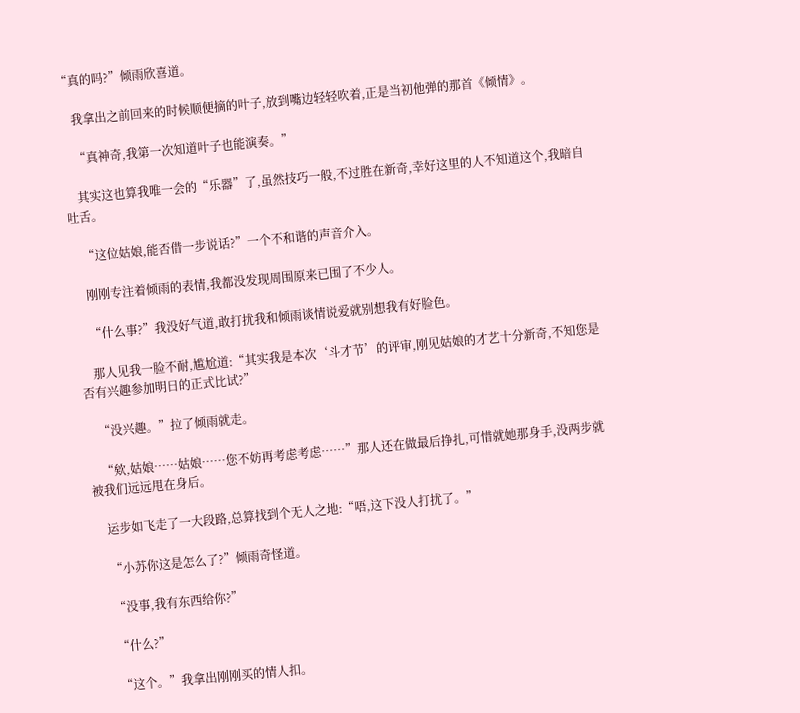“真的吗?”倾雨欣喜道。

    我拿出之前回来的时候顺便摘的叶子,放到嘴边轻轻吹着,正是当初他弹的那首《倾情》。

    “真神奇,我第一次知道叶子也能演奏。”

    其实这也算我唯一会的“乐器”了,虽然技巧一般,不过胜在新奇,幸好这里的人不知道这个,我暗自吐舌。

    “这位姑娘,能否借一步说话?”一个不和谐的声音介入。

    刚刚专注着倾雨的表情,我都没发现周围原来已围了不少人。

    “什么事?”我没好气道,敢打扰我和倾雨谈情说爱就别想我有好脸色。

    那人见我一脸不耐,尴尬道:“其实我是本次‘斗才节’的评审,刚见姑娘的才艺十分新奇,不知您是否有兴趣参加明日的正式比试?”

    “没兴趣。”拉了倾雨就走。

    “欸,姑娘……姑娘……您不妨再考虑考虑……”那人还在做最后挣扎,可惜就她那身手,没两步就被我们远远甩在身后。

    运步如飞走了一大段路,总算找到个无人之地:“唔,这下没人打扰了。”

    “小苏你这是怎么了?”倾雨奇怪道。

    “没事,我有东西给你?”

    “什么?”

    “这个。”我拿出刚刚买的情人扣。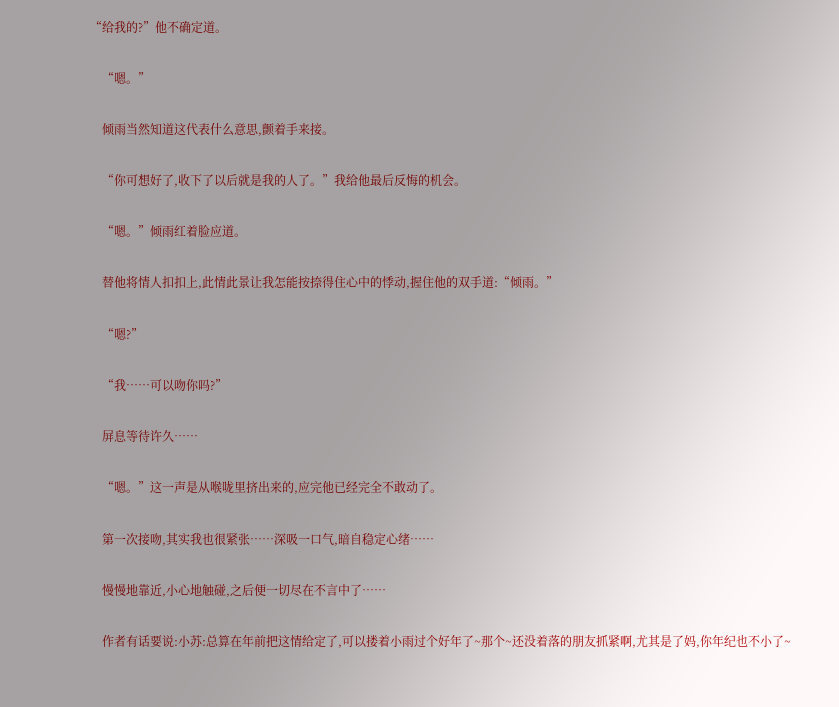“给我的?”他不确定道。

    “嗯。”

    倾雨当然知道这代表什么意思,颤着手来接。

    “你可想好了,收下了以后就是我的人了。”我给他最后反悔的机会。

    “嗯。”倾雨红着脸应道。

    替他将情人扣扣上,此情此景让我怎能按捺得住心中的悸动,握住他的双手道:“倾雨。”

    “嗯?”

    “我……可以吻你吗?”

    屏息等待许久……

    “嗯。”这一声是从喉咙里挤出来的,应完他已经完全不敢动了。

    第一次接吻,其实我也很紧张……深吸一口气,暗自稳定心绪……

    慢慢地靠近,小心地触碰,之后便一切尽在不言中了……

    作者有话要说:小苏:总算在年前把这情给定了,可以搂着小雨过个好年了~那个~还没着落的朋友抓紧啊,尤其是了妈,你年纪也不小了~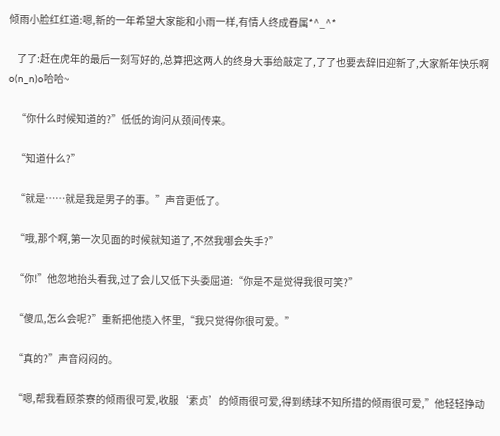倾雨小脸红红道:嗯,新的一年希望大家能和小雨一样,有情人终成眷属*^_^*

    了了:赶在虎年的最后一刻写好的,总算把这两人的终身大事给敲定了,了了也要去辞旧迎新了,大家新年快乐啊o(n_n)o哈哈~

    “你什么时候知道的?”低低的询问从颈间传来。

    “知道什么?”

    “就是……就是我是男子的事。”声音更低了。

    “哦,那个啊,第一次见面的时候就知道了,不然我哪会失手?”

    “你!”他忽地抬头看我,过了会儿又低下头委屈道:“你是不是觉得我很可笑?”

    “傻瓜,怎么会呢?”重新把他揽入怀里,“我只觉得你很可爱。”

    “真的?”声音闷闷的。

    “嗯,帮我看顾茶寮的倾雨很可爱,收服‘素贞’的倾雨很可爱,得到绣球不知所措的倾雨很可爱,”他轻轻挣动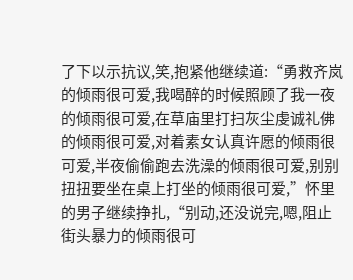了下以示抗议,笑,抱紧他继续道:“勇救齐岚的倾雨很可爱,我喝醉的时候照顾了我一夜的倾雨很可爱,在草庙里打扫灰尘虔诚礼佛的倾雨很可爱,对着素女认真许愿的倾雨很可爱,半夜偷偷跑去洗澡的倾雨很可爱,别别扭扭要坐在桌上打坐的倾雨很可爱,”怀里的男子继续挣扎,“别动,还没说完,嗯,阻止街头暴力的倾雨很可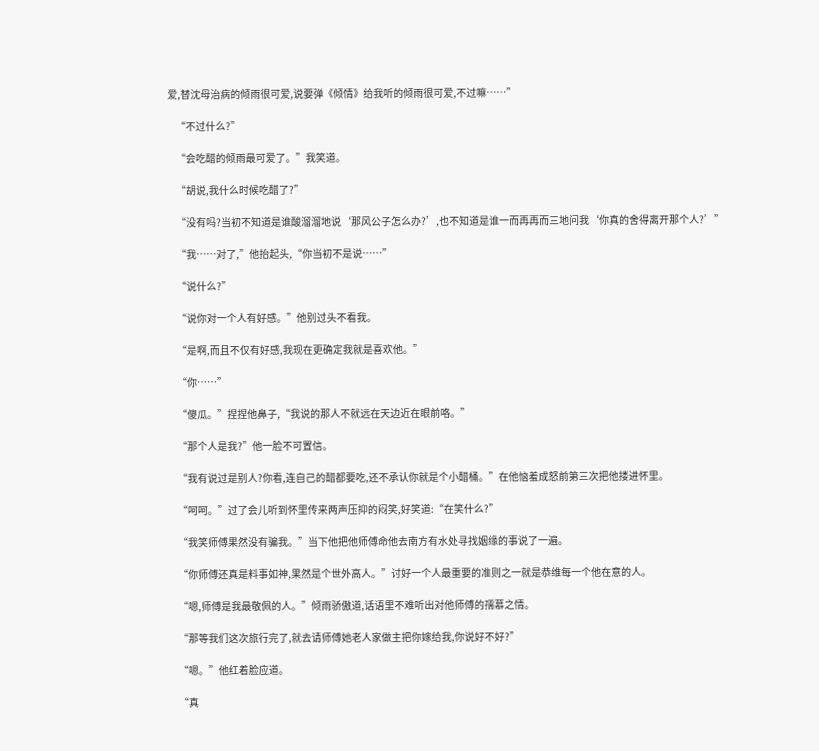爱,替沈母治病的倾雨很可爱,说要弹《倾情》给我听的倾雨很可爱,不过嘛……”

    “不过什么?”

    “会吃醋的倾雨最可爱了。”我笑道。

    “胡说,我什么时候吃醋了?”

    “没有吗?当初不知道是谁酸溜溜地说‘那风公子怎么办?’,也不知道是谁一而再再而三地问我‘你真的舍得离开那个人?’”

    “我……对了,”他抬起头,“你当初不是说……”

    “说什么?”

    “说你对一个人有好感。”他别过头不看我。

    “是啊,而且不仅有好感,我现在更确定我就是喜欢他。”

    “你……”

    “傻瓜。”捏捏他鼻子,“我说的那人不就远在天边近在眼前咯。”

    “那个人是我?”他一脸不可置信。

    “我有说过是别人?你看,连自己的醋都要吃,还不承认你就是个小醋桶。”在他恼羞成怒前第三次把他搂进怀里。

    “呵呵。”过了会儿听到怀里传来两声压抑的闷笑,好笑道:“在笑什么?”

    “我笑师傅果然没有骗我。”当下他把他师傅命他去南方有水处寻找姻缘的事说了一遍。

    “你师傅还真是料事如神,果然是个世外高人。”讨好一个人最重要的准则之一就是恭维每一个他在意的人。

    “嗯,师傅是我最敬佩的人。”倾雨骄傲道,话语里不难听出对他师傅的孺慕之情。

    “那等我们这次旅行完了,就去请师傅她老人家做主把你嫁给我,你说好不好?”

    “嗯。”他红着脸应道。

    “真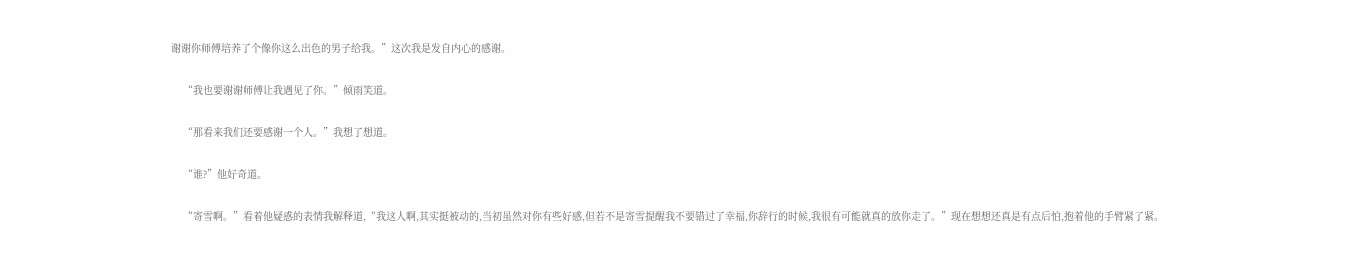谢谢你师傅培养了个像你这么出色的男子给我。”这次我是发自内心的感谢。

    “我也要谢谢师傅让我遇见了你。”倾雨笑道。

    “那看来我们还要感谢一个人。”我想了想道。

    “谁?”他好奇道。

    “寄雪啊。”看着他疑惑的表情我解释道,“我这人啊,其实挺被动的,当初虽然对你有些好感,但若不是寄雪提醒我不要错过了幸福,你辞行的时候,我很有可能就真的放你走了。”现在想想还真是有点后怕,抱着他的手臂紧了紧。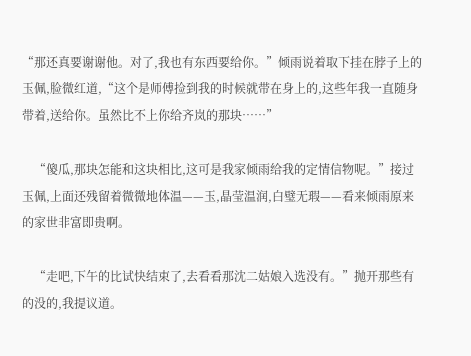“那还真要谢谢他。对了,我也有东西要给你。”倾雨说着取下挂在脖子上的玉佩,脸微红道,“这个是师傅捡到我的时候就带在身上的,这些年我一直随身带着,送给你。虽然比不上你给齐岚的那块……”

    “傻瓜,那块怎能和这块相比,这可是我家倾雨给我的定情信物呢。”接过玉佩,上面还残留着微微地体温——玉,晶莹温润,白璧无瑕——看来倾雨原来的家世非富即贵啊。

    “走吧,下午的比试快结束了,去看看那沈二姑娘入选没有。”抛开那些有的没的,我提议道。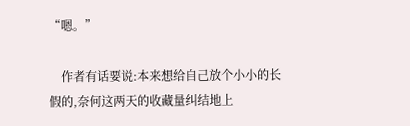“嗯。”

    作者有话要说:本来想给自己放个小小的长假的,奈何这两天的收藏量纠结地上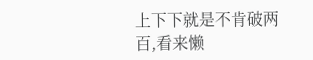上下下就是不肯破两百,看来懒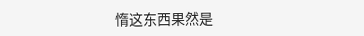惰这东西果然是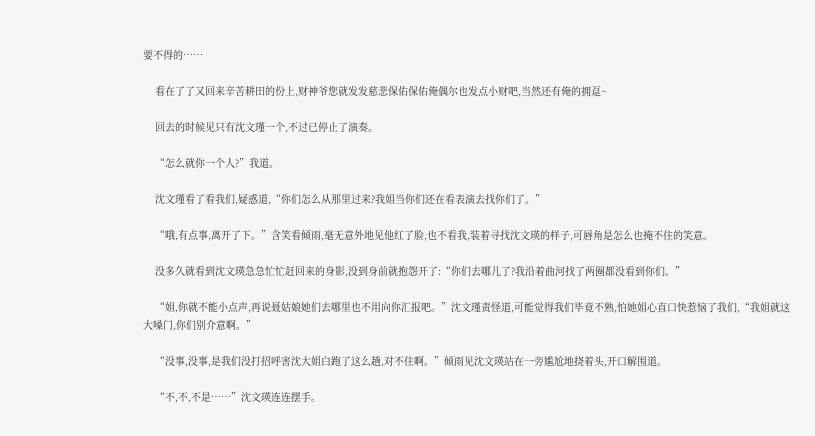要不得的……

    看在了了又回来辛苦耕田的份上,财神爷您就发发慈悲保佑保佑俺偶尔也发点小财吧,当然还有俺的拥趸~

    回去的时候见只有沈文瑾一个,不过已停止了演奏。

    “怎么就你一个人?”我道。

    沈文瑾看了看我们,疑惑道,“你们怎么从那里过来?我姐当你们还在看表演去找你们了。”

    “哦,有点事,离开了下。”含笑看倾雨,毫无意外地见他红了脸,也不看我,装着寻找沈文瑛的样子,可唇角是怎么也掩不住的笑意。

    没多久就看到沈文瑛急急忙忙赶回来的身影,没到身前就抱怨开了:“你们去哪儿了?我沿着曲河找了两圈都没看到你们。”

    “姐,你就不能小点声,再说聂姑娘她们去哪里也不用向你汇报吧。”沈文瑾责怪道,可能觉得我们毕竟不熟,怕她姐心直口快惹恼了我们,“我姐就这大嗓门,你们别介意啊。”

    “没事,没事,是我们没打招呼害沈大姐白跑了这么趟,对不住啊。”倾雨见沈文瑛站在一旁尴尬地挠着头,开口解围道。

    “不,不,不是……”沈文瑛连连摆手。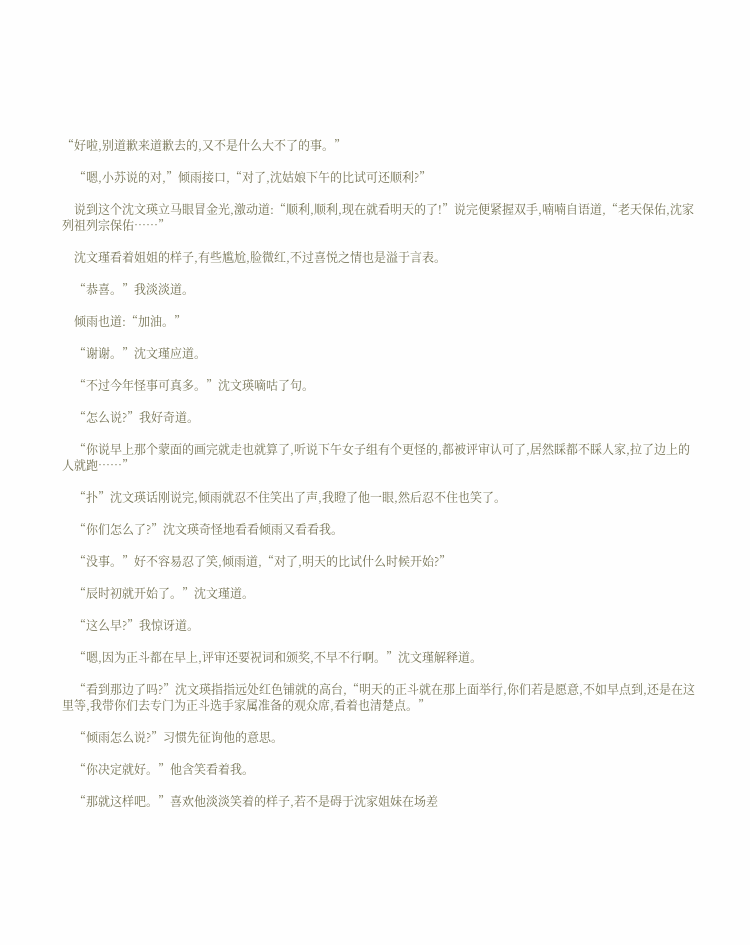“好啦,别道歉来道歉去的,又不是什么大不了的事。”

    “嗯,小苏说的对,”倾雨接口,“对了,沈姑娘下午的比试可还顺利?”

    说到这个沈文瑛立马眼冒金光,激动道:“顺利,顺利,现在就看明天的了!”说完便紧握双手,喃喃自语道,“老天保佑,沈家列祖列宗保佑……”

    沈文瑾看着姐姐的样子,有些尴尬,脸微红,不过喜悦之情也是溢于言表。

    “恭喜。”我淡淡道。

    倾雨也道:“加油。”

    “谢谢。”沈文瑾应道。

    “不过今年怪事可真多。”沈文瑛嘀咕了句。

    “怎么说?”我好奇道。

    “你说早上那个蒙面的画完就走也就算了,听说下午女子组有个更怪的,都被评审认可了,居然睬都不睬人家,拉了边上的人就跑……”

    “扑”沈文瑛话刚说完,倾雨就忍不住笑出了声,我瞪了他一眼,然后忍不住也笑了。

    “你们怎么了?”沈文瑛奇怪地看看倾雨又看看我。

    “没事。”好不容易忍了笑,倾雨道,“对了,明天的比试什么时候开始?”

    “辰时初就开始了。”沈文瑾道。

    “这么早?”我惊讶道。

    “嗯,因为正斗都在早上,评审还要祝词和颁奖,不早不行啊。”沈文瑾解释道。

    “看到那边了吗?”沈文瑛指指远处红色铺就的高台,“明天的正斗就在那上面举行,你们若是愿意,不如早点到,还是在这里等,我带你们去专门为正斗选手家属准备的观众席,看着也清楚点。”

    “倾雨怎么说?”习惯先征询他的意思。

    “你决定就好。”他含笑看着我。

    “那就这样吧。”喜欢他淡淡笑着的样子,若不是碍于沈家姐妹在场差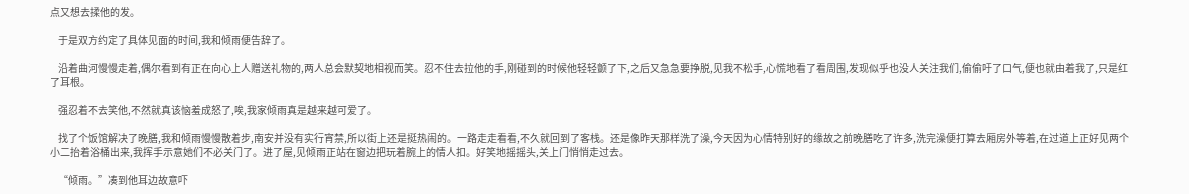点又想去揉他的发。

    于是双方约定了具体见面的时间,我和倾雨便告辞了。

    沿着曲河慢慢走着,偶尔看到有正在向心上人赠送礼物的,两人总会默契地相视而笑。忍不住去拉他的手,刚碰到的时候他轻轻颤了下,之后又急急要挣脱,见我不松手,心慌地看了看周围,发现似乎也没人关注我们,偷偷吁了口气,便也就由着我了,只是红了耳根。

    强忍着不去笑他,不然就真该恼羞成怒了,唉,我家倾雨真是越来越可爱了。

    找了个饭馆解决了晚膳,我和倾雨慢慢散着步,南安并没有实行宵禁,所以街上还是挺热闹的。一路走走看看,不久就回到了客栈。还是像昨天那样洗了澡,今天因为心情特别好的缘故之前晚膳吃了许多,洗完澡便打算去厢房外等着,在过道上正好见两个小二抬着浴桶出来,我挥手示意她们不必关门了。进了屋,见倾雨正站在窗边把玩着腕上的情人扣。好笑地摇摇头,关上门悄悄走过去。

    “倾雨。”凑到他耳边故意吓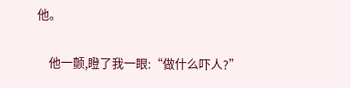他。

    他一颤,瞪了我一眼:“做什么吓人?”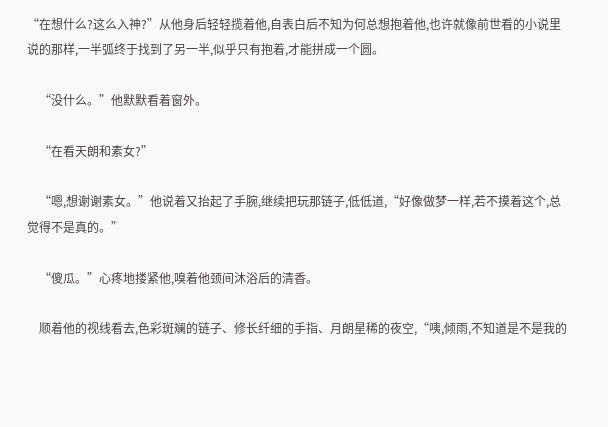“在想什么?这么入神?”从他身后轻轻揽着他,自表白后不知为何总想抱着他,也许就像前世看的小说里说的那样,一半弧终于找到了另一半,似乎只有抱着,才能拼成一个圆。

    “没什么。”他默默看着窗外。

    “在看天朗和素女?”

    “嗯,想谢谢素女。”他说着又抬起了手腕,继续把玩那链子,低低道,“好像做梦一样,若不摸着这个,总觉得不是真的。”

    “傻瓜。”心疼地搂紧他,嗅着他颈间沐浴后的清香。

    顺着他的视线看去,色彩斑斓的链子、修长纤细的手指、月朗星稀的夜空,“咦,倾雨,不知道是不是我的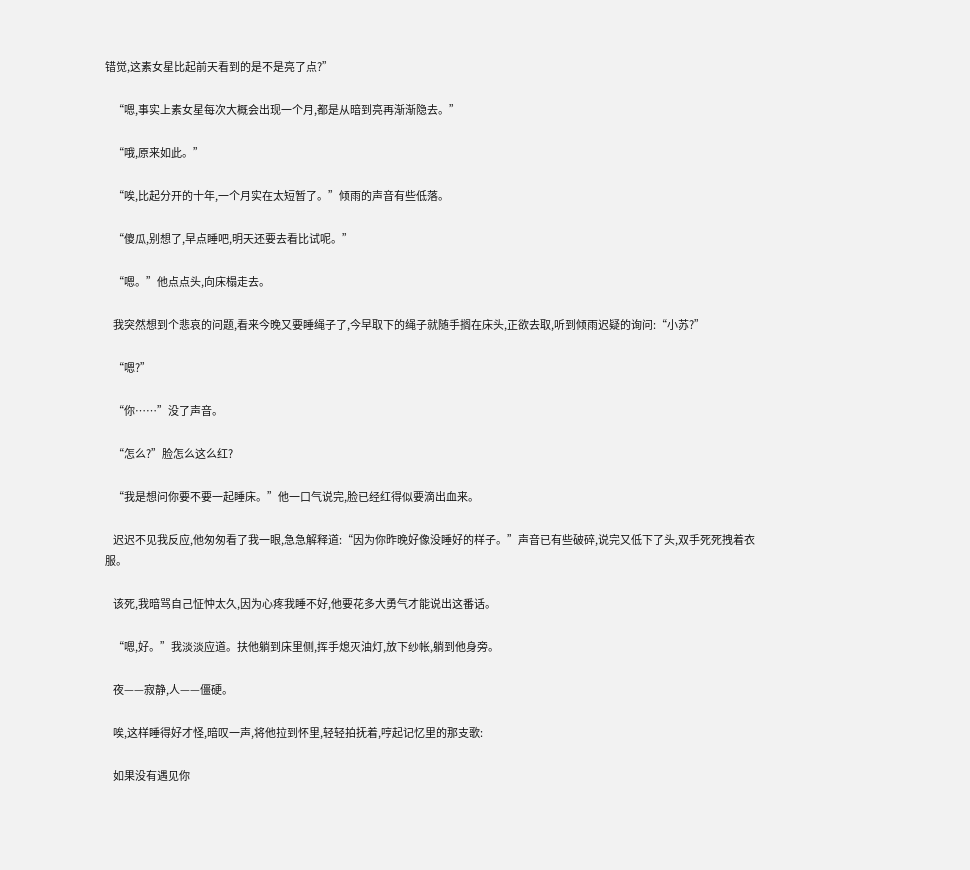错觉,这素女星比起前天看到的是不是亮了点?”

    “嗯,事实上素女星每次大概会出现一个月,都是从暗到亮再渐渐隐去。”

    “哦,原来如此。”

    “唉,比起分开的十年,一个月实在太短暂了。”倾雨的声音有些低落。

    “傻瓜,别想了,早点睡吧,明天还要去看比试呢。”

    “嗯。”他点点头,向床榻走去。

    我突然想到个悲哀的问题,看来今晚又要睡绳子了,今早取下的绳子就随手搁在床头,正欲去取,听到倾雨迟疑的询问:“小苏?”

    “嗯?”

    “你……”没了声音。

    “怎么?”脸怎么这么红?

    “我是想问你要不要一起睡床。”他一口气说完,脸已经红得似要滴出血来。

    迟迟不见我反应,他匆匆看了我一眼,急急解释道:“因为你昨晚好像没睡好的样子。”声音已有些破碎,说完又低下了头,双手死死拽着衣服。

    该死,我暗骂自己怔忡太久,因为心疼我睡不好,他要花多大勇气才能说出这番话。

    “嗯,好。”我淡淡应道。扶他躺到床里侧,挥手熄灭油灯,放下纱帐,躺到他身旁。

    夜——寂静,人——僵硬。

    唉,这样睡得好才怪,暗叹一声,将他拉到怀里,轻轻拍抚着,哼起记忆里的那支歌:

    如果没有遇见你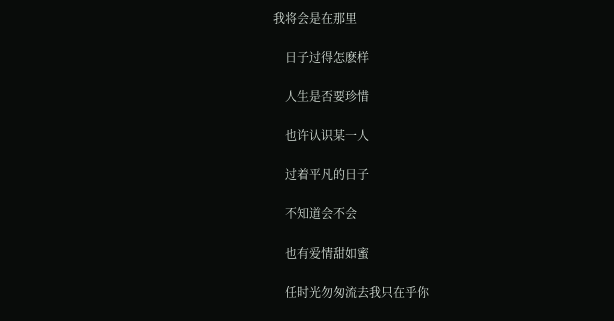我将会是在那里

    日子过得怎麽样

    人生是否要珍惜

    也许认识某一人

    过着平凡的日子

    不知道会不会

    也有爱情甜如蜜

    任时光勿匆流去我只在乎你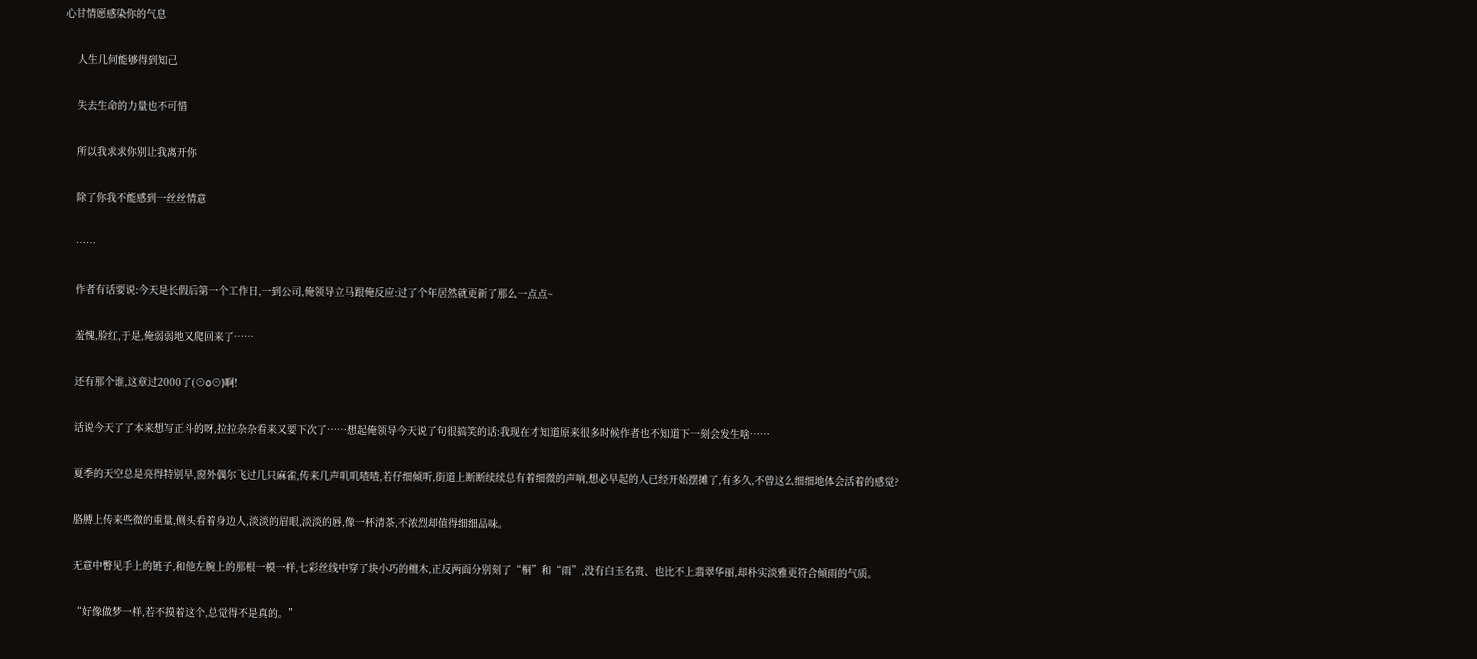心甘情愿感染你的气息

    人生几何能够得到知己

    失去生命的力量也不可惜

    所以我求求你别让我离开你

    除了你我不能感到一丝丝情意

    ……

    作者有话要说:今天是长假后第一个工作日,一到公司,俺领导立马跟俺反应:过了个年居然就更新了那么一点点~

    羞愧,脸红,于是,俺弱弱地又爬回来了……

    还有那个谁,这章过2000了(⊙o⊙)啊!

    话说今天了了本来想写正斗的呀,拉拉杂杂看来又要下次了……想起俺领导今天说了句很搞笑的话:我现在才知道原来很多时候作者也不知道下一刻会发生啥……

    夏季的天空总是亮得特别早,窗外偶尔飞过几只麻雀,传来几声叽叽喳喳,若仔细倾听,街道上断断续续总有着细微的声响,想必早起的人已经开始摆摊了,有多久,不曾这么细细地体会活着的感觉?

    胳膊上传来些微的重量,侧头看着身边人,淡淡的眉眼,淡淡的唇,像一杯清茶,不浓烈却值得细细品味。

    无意中瞥见手上的链子,和他左腕上的那根一模一样,七彩丝线中穿了块小巧的檀木,正反两面分别刻了“桐”和“雨”,没有白玉名贵、也比不上翡翠华丽,却朴实淡雅更符合倾雨的气质。

    “好像做梦一样,若不摸着这个,总觉得不是真的。”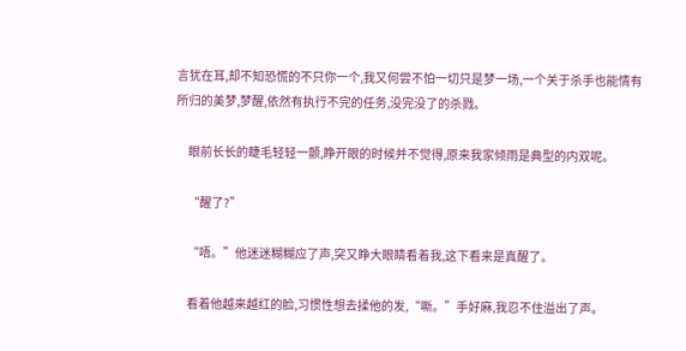言犹在耳,却不知恐慌的不只你一个,我又何尝不怕一切只是梦一场,一个关于杀手也能情有所归的美梦,梦醒,依然有执行不完的任务,没完没了的杀戮。

    眼前长长的睫毛轻轻一颤,睁开眼的时候并不觉得,原来我家倾雨是典型的内双呢。

    “醒了?”

    “唔。”他迷迷糊糊应了声,突又睁大眼睛看着我,这下看来是真醒了。

    看着他越来越红的脸,习惯性想去揉他的发,“嘶。”手好麻,我忍不住溢出了声。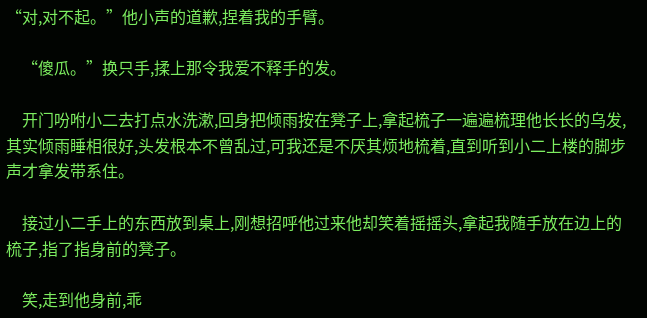“对,对不起。”他小声的道歉,捏着我的手臂。

    “傻瓜。”换只手,揉上那令我爱不释手的发。

    开门吩咐小二去打点水洗漱,回身把倾雨按在凳子上,拿起梳子一遍遍梳理他长长的乌发,其实倾雨睡相很好,头发根本不曾乱过,可我还是不厌其烦地梳着,直到听到小二上楼的脚步声才拿发带系住。

    接过小二手上的东西放到桌上,刚想招呼他过来他却笑着摇摇头,拿起我随手放在边上的梳子,指了指身前的凳子。

    笑,走到他身前,乖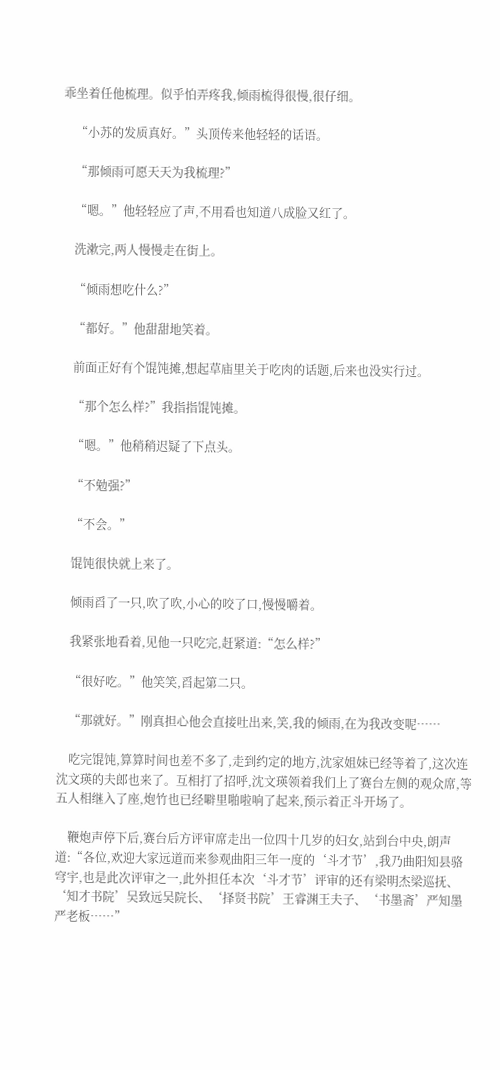乖坐着任他梳理。似乎怕弄疼我,倾雨梳得很慢,很仔细。

    “小苏的发质真好。”头顶传来他轻轻的话语。

    “那倾雨可愿天天为我梳理?”

    “嗯。”他轻轻应了声,不用看也知道八成脸又红了。

    洗漱完,两人慢慢走在街上。

    “倾雨想吃什么?”

    “都好。”他甜甜地笑着。

    前面正好有个馄饨摊,想起草庙里关于吃肉的话题,后来也没实行过。

    “那个怎么样?”我指指馄饨摊。

    “嗯。”他稍稍迟疑了下点头。

    “不勉强?”

    “不会。”

    馄饨很快就上来了。

    倾雨舀了一只,吹了吹,小心的咬了口,慢慢嚼着。

    我紧张地看着,见他一只吃完,赶紧道:“怎么样?”

    “很好吃。”他笑笑,舀起第二只。

    “那就好。”刚真担心他会直接吐出来,笑,我的倾雨,在为我改变呢……

    吃完馄饨,算算时间也差不多了,走到约定的地方,沈家姐妹已经等着了,这次连沈文瑛的夫郎也来了。互相打了招呼,沈文瑛领着我们上了赛台左侧的观众席,等五人相继入了座,炮竹也已经噼里啪啦响了起来,预示着正斗开场了。

    鞭炮声停下后,赛台后方评审席走出一位四十几岁的妇女,站到台中央,朗声道:“各位,欢迎大家远道而来参观曲阳三年一度的‘斗才节’,我乃曲阳知县骆穹宇,也是此次评审之一,此外担任本次‘斗才节’评审的还有梁明杰梁巡抚、‘知才书院’吴致远吴院长、‘择贤书院’王睿渊王夫子、‘书墨斋’严知墨严老板……”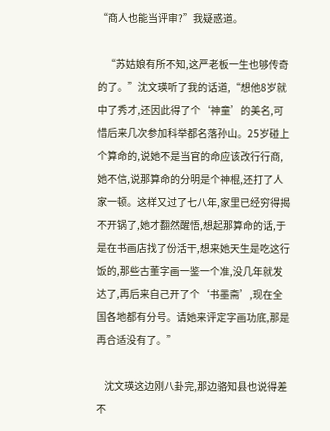“商人也能当评审?”我疑惑道。

    “苏姑娘有所不知,这严老板一生也够传奇的了。”沈文瑛听了我的话道,“想他8岁就中了秀才,还因此得了个‘神童’的美名,可惜后来几次参加科举都名落孙山。25岁碰上个算命的,说她不是当官的命应该改行行商,她不信,说那算命的分明是个神棍,还打了人家一顿。这样又过了七八年,家里已经穷得揭不开锅了,她才翻然醒悟,想起那算命的话,于是在书画店找了份活干,想来她天生是吃这行饭的,那些古董字画一鉴一个准,没几年就发达了,再后来自己开了个‘书墨斋’,现在全国各地都有分号。请她来评定字画功底,那是再合适没有了。”

    沈文瑛这边刚八卦完,那边骆知县也说得差不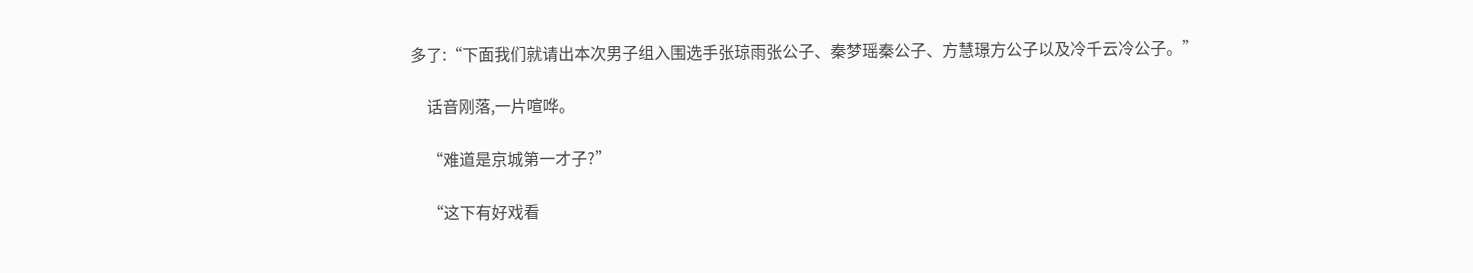多了:“下面我们就请出本次男子组入围选手张琼雨张公子、秦梦瑶秦公子、方慧璟方公子以及冷千云冷公子。”

    话音刚落,一片喧哗。

    “难道是京城第一才子?”

    “这下有好戏看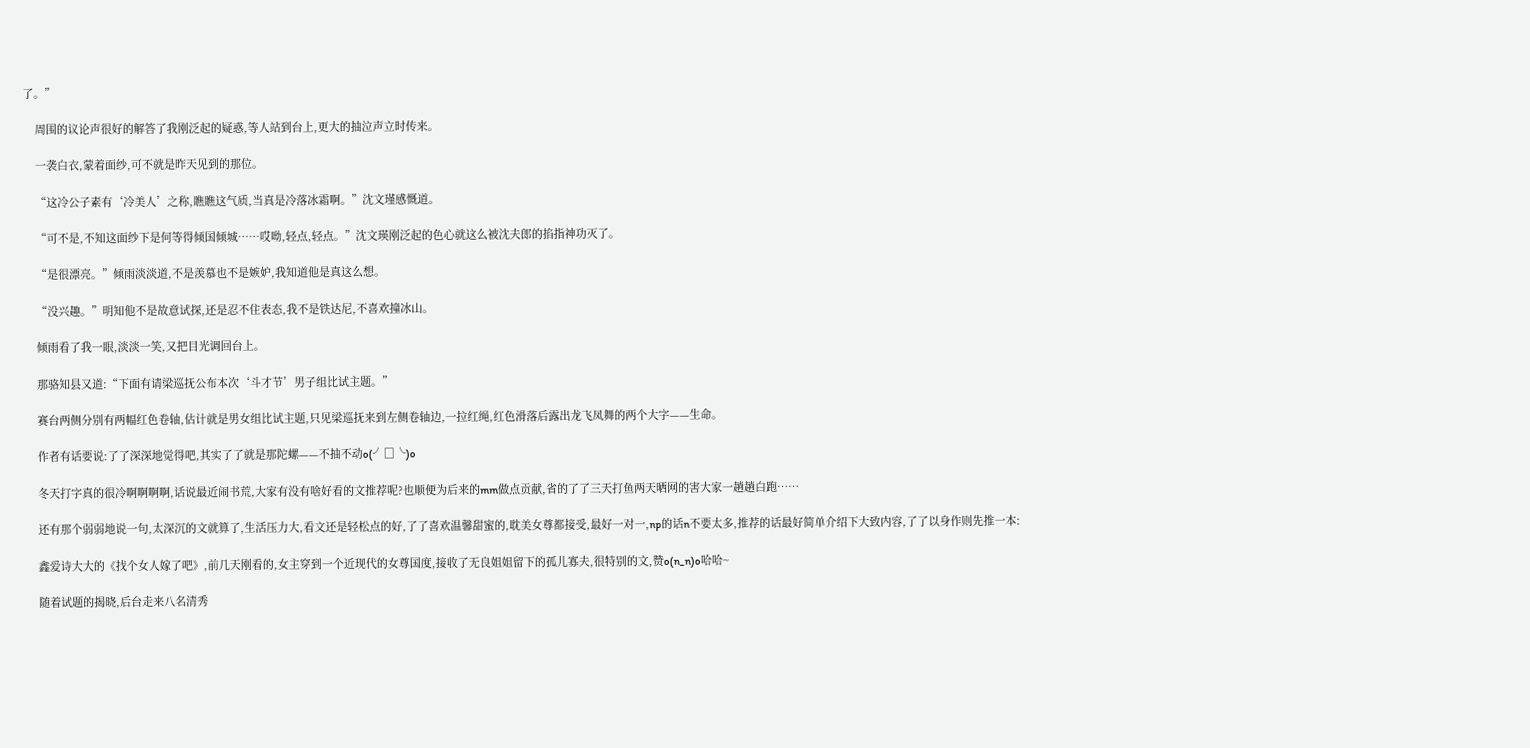了。”

    周围的议论声很好的解答了我刚泛起的疑惑,等人站到台上,更大的抽泣声立时传来。

    一袭白衣,蒙着面纱,可不就是昨天见到的那位。

    “这冷公子素有‘冷美人’之称,瞧瞧这气质,当真是冷落冰霜啊。”沈文瑾感慨道。

    “可不是,不知这面纱下是何等得倾国倾城……哎呦,轻点,轻点。”沈文瑛刚泛起的色心就这么被沈夫郎的掐指神功灭了。

    “是很漂亮。”倾雨淡淡道,不是羡慕也不是嫉妒,我知道他是真这么想。

    “没兴趣。”明知他不是故意试探,还是忍不住表态,我不是铁达尼,不喜欢撞冰山。

    倾雨看了我一眼,淡淡一笑,又把目光调回台上。

    那骆知县又道:“下面有请梁巡抚公布本次‘斗才节’男子组比试主题。”

    赛台两侧分别有两幅红色卷轴,估计就是男女组比试主题,只见梁巡抚来到左侧卷轴边,一拉红绳,红色滑落后露出龙飞凤舞的两个大字——生命。

    作者有话要说:了了深深地觉得吧,其实了了就是那陀螺——不抽不动o(╯□╰)o

    冬天打字真的很冷啊啊啊啊,话说最近闹书荒,大家有没有啥好看的文推荐呢?也顺便为后来的mm做点贡献,省的了了三天打鱼两天晒网的害大家一趟趟白跑……

    还有那个弱弱地说一句,太深沉的文就算了,生活压力大,看文还是轻松点的好,了了喜欢温馨甜蜜的,耽美女尊都接受,最好一对一,np的话n不要太多,推荐的话最好简单介绍下大致内容,了了以身作则先推一本:

    鑫爱诗大大的《找个女人嫁了吧》,前几天刚看的,女主穿到一个近现代的女尊国度,接收了无良姐姐留下的孤儿寡夫,很特别的文,赞o(n_n)o哈哈~

    随着试题的揭晓,后台走来八名清秀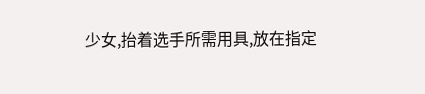少女,抬着选手所需用具,放在指定